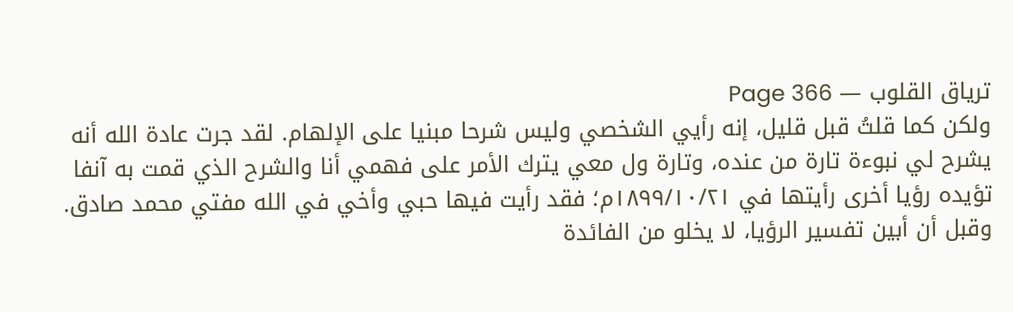ترياق القلوب — Page 366
ولكن كما قلتُ قبل قليل، إنه رأيي الشخصي وليس شرحا مبنيا على الإلهام. لقد جرت عادة الله أنه يشرح لي نبوءة تارة من عنده، وتارة ول معي يترك الأمر على فهمي أنا والشرح الذي قمت به آنفا تؤيده رؤيا أخرى رأيتها في ١٨٩٩/١٠/٢١م؛ فقد رأيت فيها حبي وأخي في الله مفتي محمد صادق. وقبل أن أبين تفسير الرؤيا، لا يخلو من الفائدة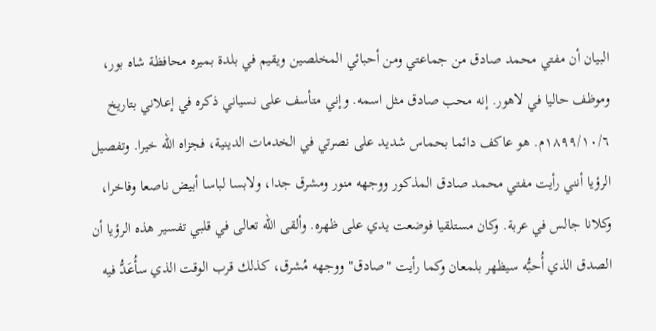البيان أن مفتي محمد صادق من جماعتي ومن أحبائي المخلصين ويقيم في بلدة بميره محافظة شاه بور، وموظف حاليا في لاهور. إنه محب صادق مثل اسمه. وإني متأسف على نسياني ذكره في إعلاني بتاريخ ١٨٩٩/١٠/٦م. هو عاكف دائما بحماس شديد على نصرتي في الخدمات الدينية، فجزاه الله خيرا. وتفصيل الرؤيا أنني رأيت مفتي محمد صادق المذكور ووجهه منور ومشرق جدا، ولابسا لباسا أبيض ناصعا وفاخرا، وكلانا جالس في عربة. وكان مستلقيا فوضعت يدي على ظهره. وألقى الله تعالى في قلبي تفسير هذه الرؤيا أن الصدق الذي أُحبُّه سيظهر بلمعان وكما رأيت "صادق" ووجهه مُشرق، كذلك قرب الوقت الذي سأُعَدُّ فيه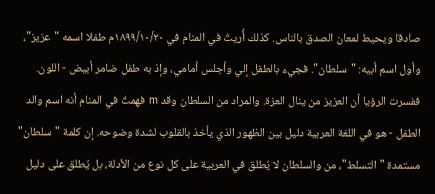صادقا ويحيط لمعان الصدق بالناس. كذلك أُريتُ في المنام في ۱۸۹۹/۱۰/۲۰م طفلا اسمه "عزيز"، وأول اسم أبيه: "سلطان". فجيء بالطفل إلي وأجلس أمامي، وإذ به طفل ضامر أبيض - اللون. ففسرت الرؤيا أن العزيز من ينال العزة. والمراد من السلطان وقد m فهمتُ في المنام أنه اسم والد الطفل - هو في اللغة العربية دليل بين الظهور الذي يأخذ بالقلوب لشدة وضوحه. إن كلمة "سلطان" مستمدة "التسلط"، من والسلطان لا يُطلق في العربية على كل نوع من الأدلة، بل يُطلق على دليل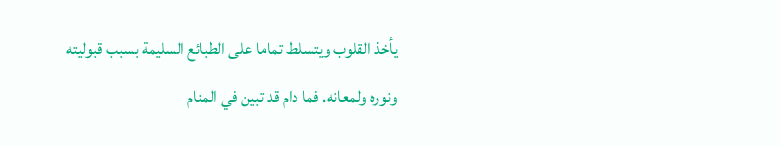يأخذ القلوب ويتسلط تماما على الطبائع السليمة بسبب قبوليته ونوره ولمعانه. فما دام قد تبين في المنام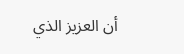أن العزيز الذي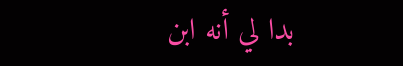بدا لي أنه ابن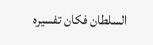السلطان فكان تفسيره